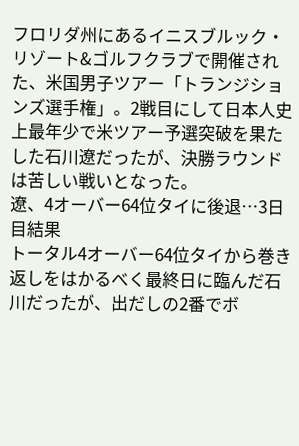フロリダ州にあるイニスブルック・リゾート&ゴルフクラブで開催された、米国男子ツアー「トランジションズ選手権」。2戦目にして日本人史上最年少で米ツアー予選突破を果たした石川遼だったが、決勝ラウンドは苦しい戦いとなった。
遼、4オーバー64位タイに後退…3日目結果
トータル4オーバー64位タイから巻き返しをはかるべく最終日に臨んだ石川だったが、出だしの2番でボ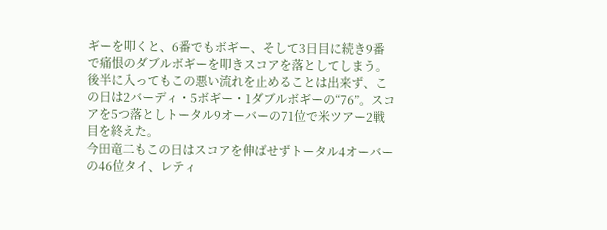ギーを叩くと、6番でもボギー、そして3日目に続き9番で痛恨のダブルボギーを叩きスコアを落としてしまう。後半に入ってもこの悪い流れを止めることは出来ず、この日は2バーディ・5ボギー・1ダブルボギーの“76”。スコアを5つ落としトータル9オーバーの71位で米ツアー2戦目を終えた。
今田竜二もこの日はスコアを伸ばせずトータル4オーバーの46位タイ、レティ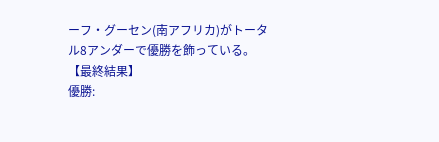ーフ・グーセン(南アフリカ)がトータル8アンダーで優勝を飾っている。
【最終結果】
優勝: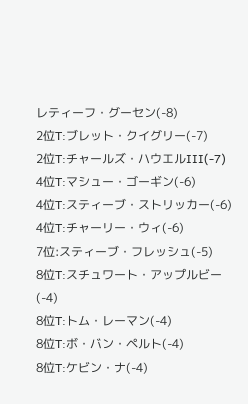レティーフ・グーセン(-8)
2位T:ブレット・クイグリー(-7)
2位T:チャールズ・ハウエルIII(-7)
4位T:マシュー・ゴーギン(-6)
4位T:スティーブ・ストリッカー(-6)
4位T:チャーリー・ウィ(-6)
7位:スティーブ・フレッシュ(-5)
8位T:スチュワート・アップルビー(-4)
8位T:トム・レーマン(-4)
8位T:ボ・バン・ペルト(-4)
8位T:ケビン・ナ(-4)